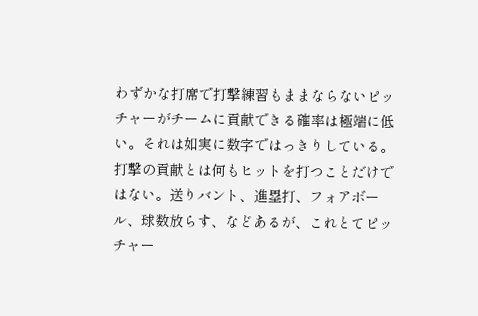わずかな打席で打撃練習もままならないピッチャーがチームに貢献できる確率は極端に低い。それは如実に数字ではっきりしている。打撃の貢献とは何もヒットを打つことだけではない。送りバント、進塁打、フォアボール、球数放らす、などあるが、これとてピッチャー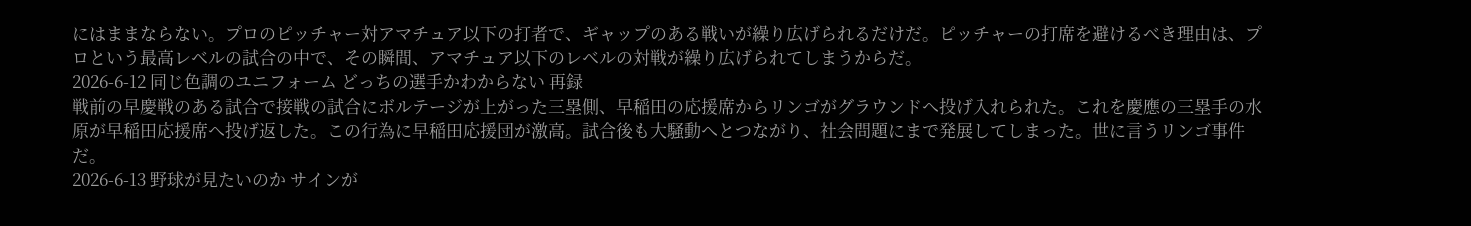にはままならない。プロのピッチャー対アマチュア以下の打者で、ギャップのある戦いが繰り広げられるだけだ。ピッチャーの打席を避けるべき理由は、プロという最高レベルの試合の中で、その瞬間、アマチュア以下のレベルの対戦が繰り広げられてしまうからだ。
2026-6-12 同じ色調のユニフォーム どっちの選手かわからない 再録
戦前の早慶戦のある試合で接戦の試合にボルテージが上がった三塁側、早稲田の応援席からリンゴがグラウンドへ投げ入れられた。これを慶應の三塁手の水原が早稲田応援席へ投げ返した。この行為に早稲田応援団が激高。試合後も大騒動へとつながり、社会問題にまで発展してしまった。世に言うリンゴ事件だ。
2026-6-13 野球が見たいのか サインが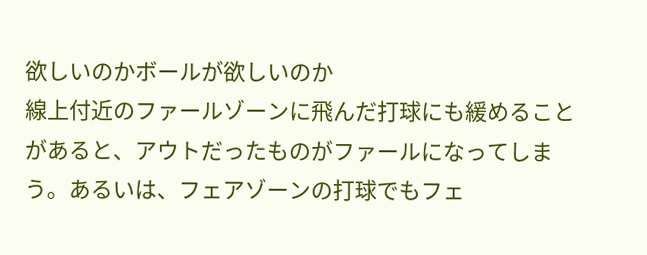欲しいのかボールが欲しいのか
線上付近のファールゾーンに飛んだ打球にも緩めることがあると、アウトだったものがファールになってしまう。あるいは、フェアゾーンの打球でもフェ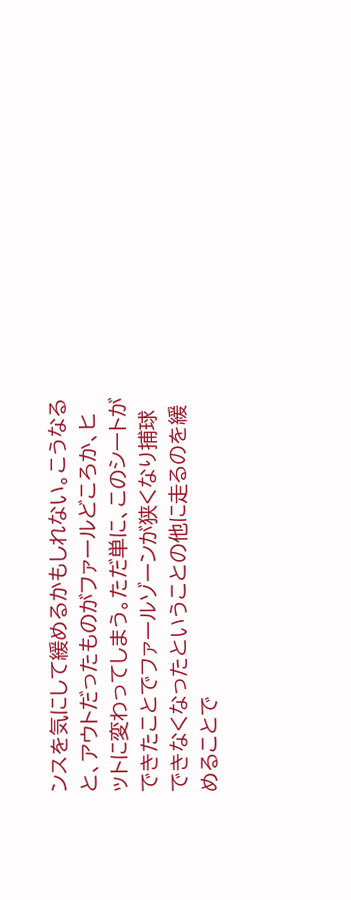ンスを気にして緩めるかもしれない。こうなると、アウトだったものがファールどころか、ヒットに変わってしまう。ただ単に、このシートができたことでファールゾーンが狭くなり捕球できなくなったということの他に走るのを緩めることで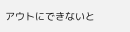アウトにできないと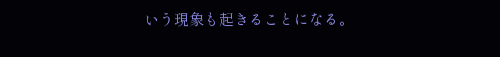いう現象も起きることになる。